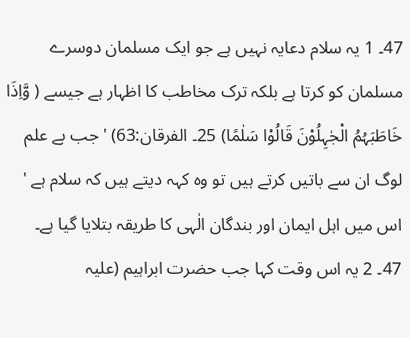47۔ 1 یہ سلام دعایہ نہیں ہے جو ایک مسلمان دوسرے مسلمان کو کرتا ہے بلکہ ترک مخاطب کا اظہار ہے جیسے ( وَّاِذَا خَاطَبَہُمُ الْجٰہِلُوْنَ قَالُوْا سَلٰمًا) 25۔ الفرقان:63) 'جب بے علم لوگ ان سے باتیں کرتے ہیں تو وہ کہہ دیتے ہیں کہ سلام ہے ' اس میں اہل ایمان اور بندگان الٰہی کا طریقہ بتلایا گیا ہے۔
47۔ 2 یہ اس وقت کہا جب حضرت ابراہیم (علیہ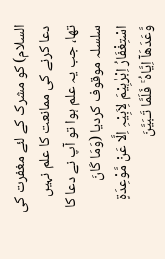السلام) کو مشرک کے لئے مغفرت کی دعا کرنے کی ممانعت کا علم نہیں تھا، جب یہ علم ہوا تو آپ نے دعا کا سلسلہ موقوف کردیا (وَمَا کَانَ اسْتِغْفَارُ اِبْرٰہِیْمَ لِاَبِیْہِ اِلَّا عَنْ مَّوْعِدَۃٍ وَّعَدَھَآ اِیَّاہُ ۚ فَلَمَّا تَـبَیَّنَ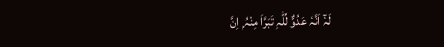لَہٗٓ اَنَّہٗ عَدُوٌّ لِّلّٰہِ تَبَرَّاَ مِنْہُ ۭ اِنَّ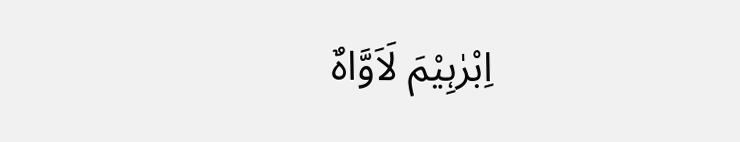اِبْرٰہِیْمَ لَاَوَّاہٌ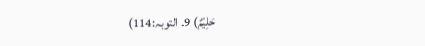حَلِیْمٌ) 9۔ التوبہ:114)